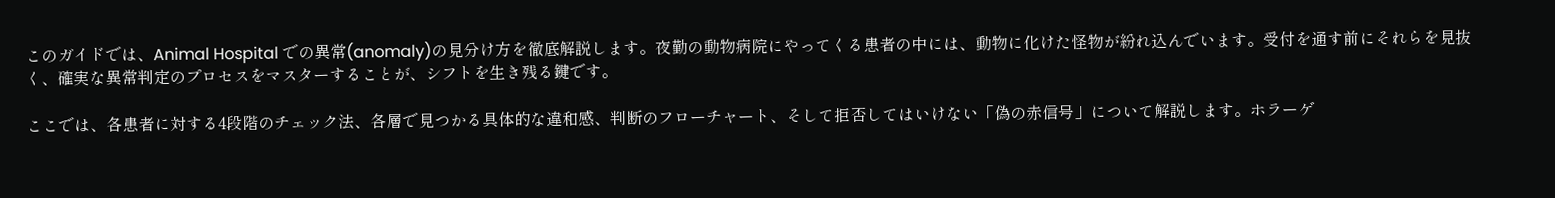このガイドでは、Animal Hospital での異常(anomaly)の見分け方を徹底解説します。夜勤の動物病院にやってくる患者の中には、動物に化けた怪物が紛れ込んでいます。受付を通す前にそれらを見抜く、確実な異常判定のプロセスをマスターすることが、シフトを生き残る鍵です。

ここでは、各患者に対する4段階のチェック法、各層で見つかる具体的な違和感、判断のフローチャート、そして拒否してはいけない「偽の赤信号」について解説します。ホラーゲ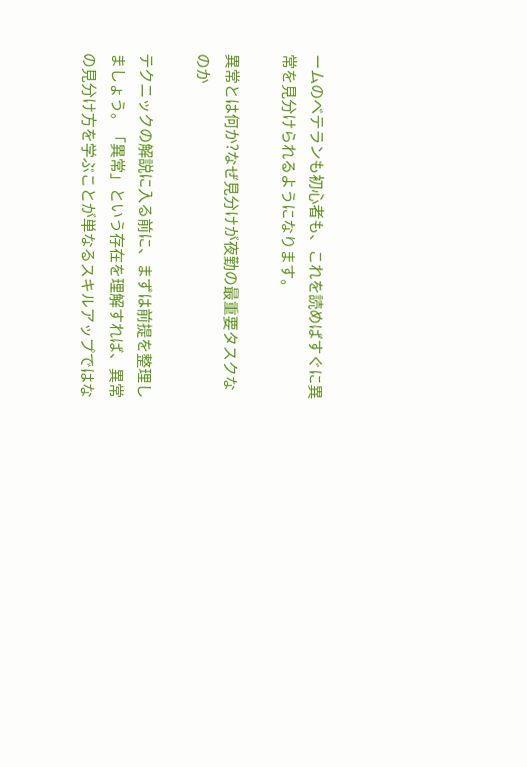ームのベテランも初心者も、これを読めばすぐに異常を見分けられるようになります。

異常とは何か?なぜ見分けが夜勤の最重要タスクなのか

テクニックの解説に入る前に、まずは前提を整理しましょう。「異常」という存在を理解すれば、異常の見分け方を学ぶことが単なるスキルアップではな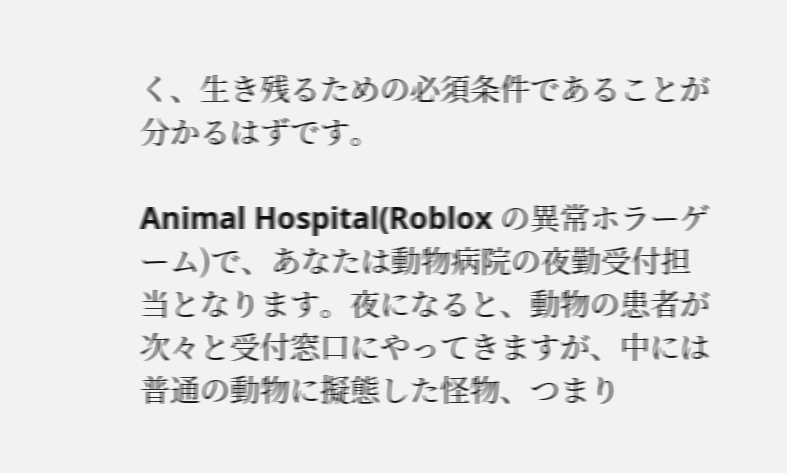く、生き残るための必須条件であることが分かるはずです。

Animal Hospital(Roblox の異常ホラーゲーム)で、あなたは動物病院の夜勤受付担当となります。夜になると、動物の患者が次々と受付窓口にやってきますが、中には普通の動物に擬態した怪物、つまり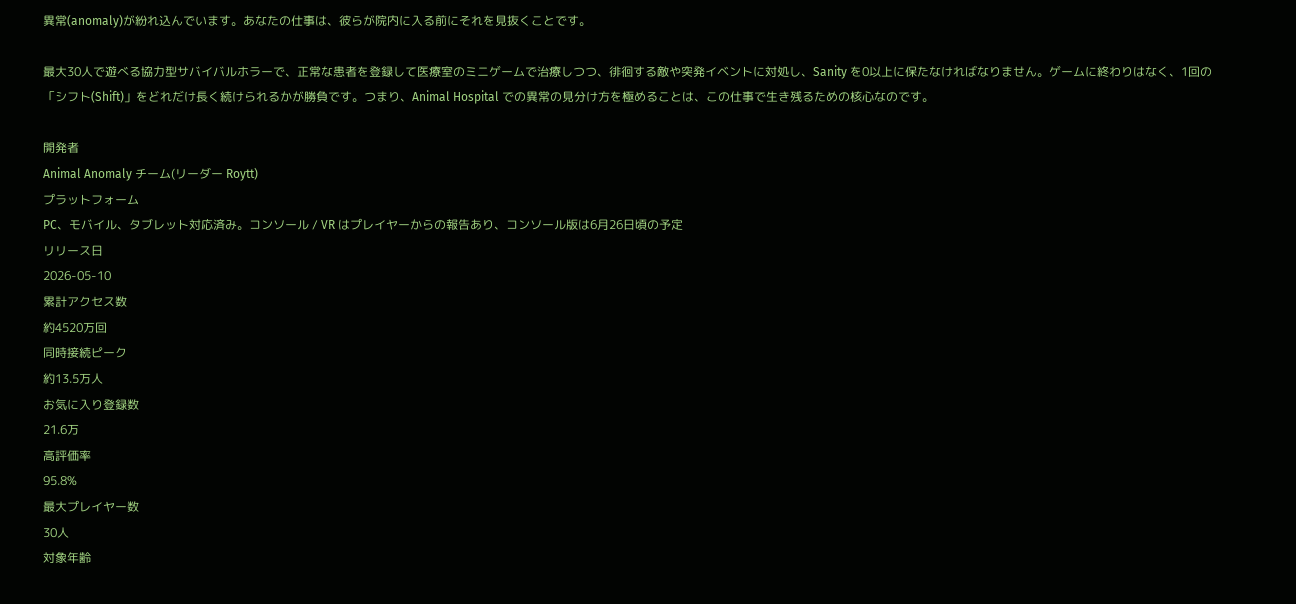異常(anomaly)が紛れ込んでいます。あなたの仕事は、彼らが院内に入る前にそれを見抜くことです。

最大30人で遊べる協力型サバイバルホラーで、正常な患者を登録して医療室のミニゲームで治療しつつ、徘徊する敵や突発イベントに対処し、Sanity を0以上に保たなければなりません。ゲームに終わりはなく、1回の「シフト(Shift)」をどれだけ長く続けられるかが勝負です。つまり、Animal Hospital での異常の見分け方を極めることは、この仕事で生き残るための核心なのです。

開発者
Animal Anomaly チーム(リーダー Roytt)
プラットフォーム
PC、モバイル、タブレット対応済み。コンソール / VR はプレイヤーからの報告あり、コンソール版は6月26日頃の予定
リリース日
2026-05-10
累計アクセス数
約4520万回
同時接続ピーク
約13.5万人
お気に入り登録数
21.6万
高評価率
95.8%
最大プレイヤー数
30人
対象年齢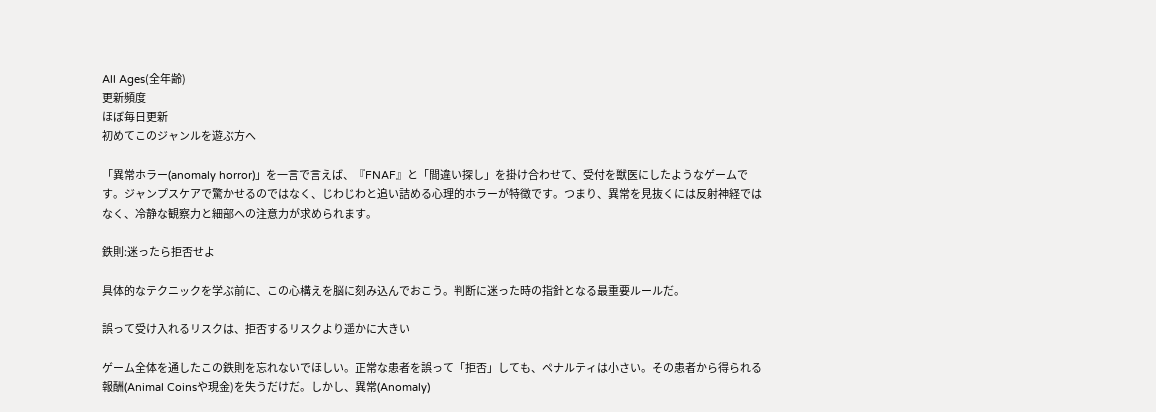All Ages(全年齢)
更新頻度
ほぼ毎日更新
初めてこのジャンルを遊ぶ方へ

「異常ホラー(anomaly horror)」を一言で言えば、『FNAF』と「間違い探し」を掛け合わせて、受付を獣医にしたようなゲームです。ジャンプスケアで驚かせるのではなく、じわじわと追い詰める心理的ホラーが特徴です。つまり、異常を見抜くには反射神経ではなく、冷静な観察力と細部への注意力が求められます。

鉄則:迷ったら拒否せよ

具体的なテクニックを学ぶ前に、この心構えを脳に刻み込んでおこう。判断に迷った時の指針となる最重要ルールだ。

誤って受け入れるリスクは、拒否するリスクより遥かに大きい

ゲーム全体を通したこの鉄則を忘れないでほしい。正常な患者を誤って「拒否」しても、ペナルティは小さい。その患者から得られる報酬(Animal Coinsや現金)を失うだけだ。しかし、異常(Anomaly)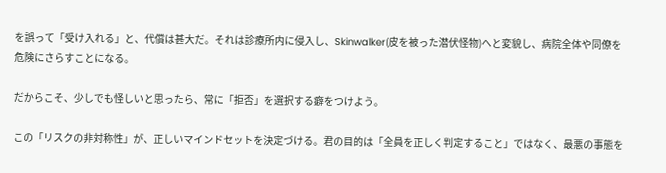を誤って「受け入れる」と、代償は甚大だ。それは診療所内に侵入し、Skinwalker(皮を被った潜伏怪物)へと変貌し、病院全体や同僚を危険にさらすことになる。

だからこそ、少しでも怪しいと思ったら、常に「拒否」を選択する癖をつけよう。

この「リスクの非対称性」が、正しいマインドセットを決定づける。君の目的は「全員を正しく判定すること」ではなく、最悪の事態を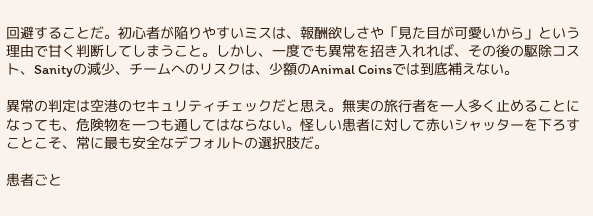回避することだ。初心者が陥りやすいミスは、報酬欲しさや「見た目が可愛いから」という理由で甘く判断してしまうこと。しかし、一度でも異常を招き入れれば、その後の駆除コスト、Sanityの減少、チームへのリスクは、少額のAnimal Coinsでは到底補えない。

異常の判定は空港のセキュリティチェックだと思え。無実の旅行者を一人多く止めることになっても、危険物を一つも通してはならない。怪しい患者に対して赤いシャッターを下ろすことこそ、常に最も安全なデフォルトの選択肢だ。

患者ごと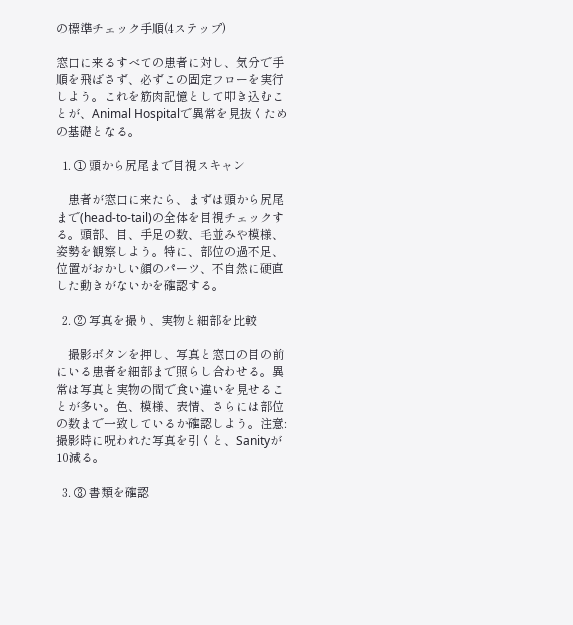の標準チェック手順(4ステップ)

窓口に来るすべての患者に対し、気分で手順を飛ばさず、必ずこの固定フローを実行しよう。これを筋肉記憶として叩き込むことが、Animal Hospitalで異常を見抜くための基礎となる。

  1. ① 頭から尻尾まで目視スキャン

    患者が窓口に来たら、まずは頭から尻尾まで(head-to-tail)の全体を目視チェックする。頭部、目、手足の数、毛並みや模様、姿勢を観察しよう。特に、部位の過不足、位置がおかしい顔のパーツ、不自然に硬直した動きがないかを確認する。

  2. ② 写真を撮り、実物と細部を比較

    撮影ボタンを押し、写真と窓口の目の前にいる患者を細部まで照らし合わせる。異常は写真と実物の間で食い違いを見せることが多い。色、模様、表情、さらには部位の数まで一致しているか確認しよう。注意:撮影時に呪われた写真を引くと、Sanityが10減る。

  3. ③ 書類を確認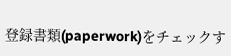登録書類(paperwork)をチェックす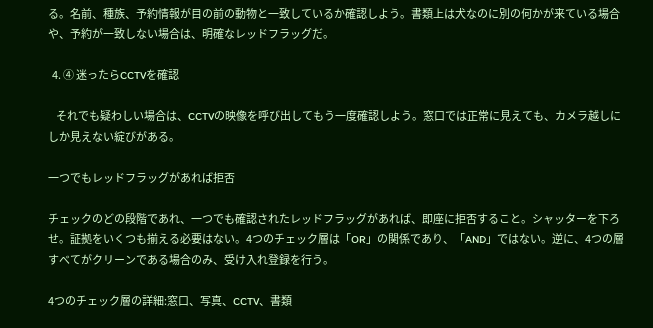る。名前、種族、予約情報が目の前の動物と一致しているか確認しよう。書類上は犬なのに別の何かが来ている場合や、予約が一致しない場合は、明確なレッドフラッグだ。

  4. ④ 迷ったらCCTVを確認

    それでも疑わしい場合は、CCTVの映像を呼び出してもう一度確認しよう。窓口では正常に見えても、カメラ越しにしか見えない綻びがある。

一つでもレッドフラッグがあれば拒否

チェックのどの段階であれ、一つでも確認されたレッドフラッグがあれば、即座に拒否すること。シャッターを下ろせ。証拠をいくつも揃える必要はない。4つのチェック層は「OR」の関係であり、「AND」ではない。逆に、4つの層すべてがクリーンである場合のみ、受け入れ登録を行う。

4つのチェック層の詳細:窓口、写真、CCTV、書類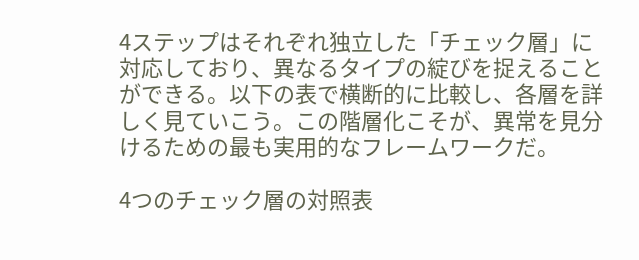4ステップはそれぞれ独立した「チェック層」に対応しており、異なるタイプの綻びを捉えることができる。以下の表で横断的に比較し、各層を詳しく見ていこう。この階層化こそが、異常を見分けるための最も実用的なフレームワークだ。

4つのチェック層の対照表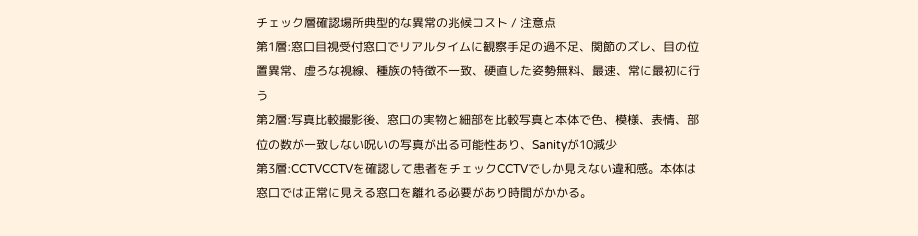チェック層確認場所典型的な異常の兆候コスト / 注意点
第1層:窓口目視受付窓口でリアルタイムに観察手足の過不足、関節のズレ、目の位置異常、虚ろな視線、種族の特徴不一致、硬直した姿勢無料、最速、常に最初に行う
第2層:写真比較撮影後、窓口の実物と細部を比較写真と本体で色、模様、表情、部位の数が一致しない呪いの写真が出る可能性あり、Sanityが10減少
第3層:CCTVCCTVを確認して患者をチェックCCTVでしか見えない違和感。本体は窓口では正常に見える窓口を離れる必要があり時間がかかる。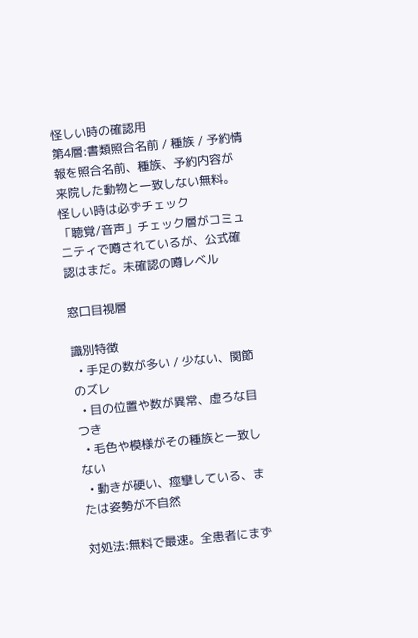怪しい時の確認用
第4層:書類照合名前 / 種族 / 予約情報を照合名前、種族、予約内容が来院した動物と一致しない無料。怪しい時は必ずチェック
「聴覚/音声」チェック層がコミュニティで噂されているが、公式確認はまだ。未確認の噂レベル

窓口目視層

識別特徴
  • 手足の数が多い / 少ない、関節のズレ
  • 目の位置や数が異常、虚ろな目つき
  • 毛色や模様がその種族と一致しない
  • 動きが硬い、痙攣している、または姿勢が不自然

対処法:無料で最速。全患者にまず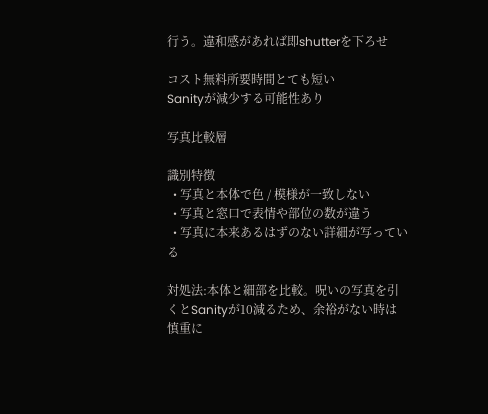行う。違和感があれば即shutterを下ろせ

コスト無料所要時間とても短い
Sanityが減少する可能性あり

写真比較層

識別特徴
  • 写真と本体で色 / 模様が一致しない
  • 写真と窓口で表情や部位の数が違う
  • 写真に本来あるはずのない詳細が写っている

対処法:本体と細部を比較。呪いの写真を引くとSanityが10減るため、余裕がない時は慎重に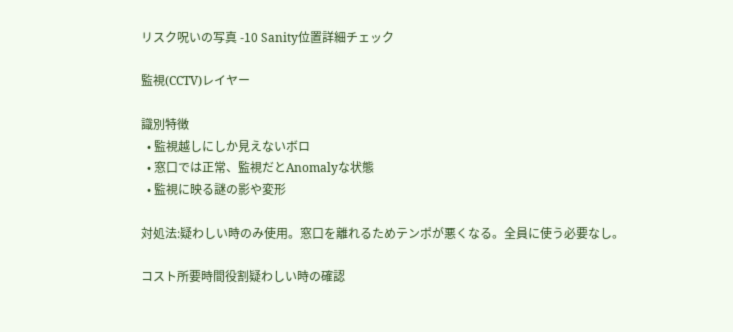リスク呪いの写真 -10 Sanity位置詳細チェック

監視(CCTV)レイヤー

識別特徴
  • 監視越しにしか見えないボロ
  • 窓口では正常、監視だとAnomalyな状態
  • 監視に映る謎の影や変形

対処法:疑わしい時のみ使用。窓口を離れるためテンポが悪くなる。全員に使う必要なし。

コスト所要時間役割疑わしい時の確認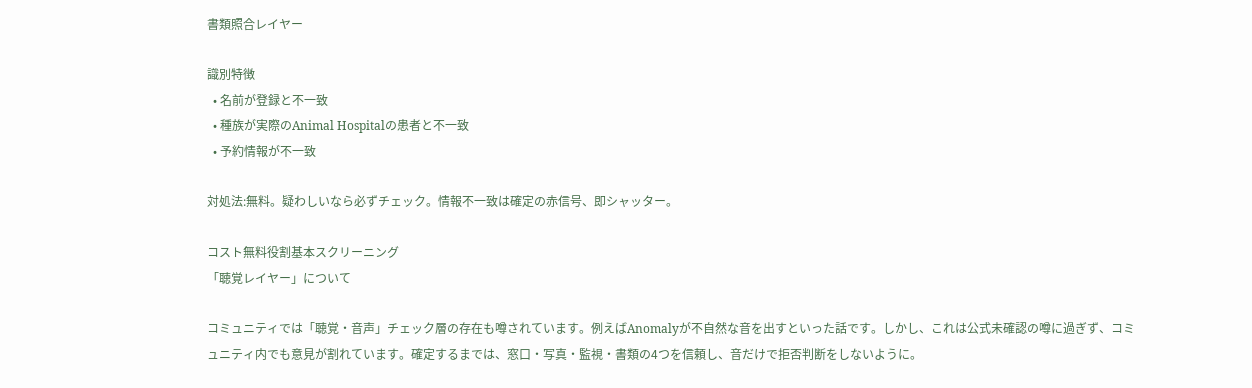書類照合レイヤー

識別特徴
  • 名前が登録と不一致
  • 種族が実際のAnimal Hospitalの患者と不一致
  • 予約情報が不一致

対処法:無料。疑わしいなら必ずチェック。情報不一致は確定の赤信号、即シャッター。

コスト無料役割基本スクリーニング
「聴覚レイヤー」について

コミュニティでは「聴覚・音声」チェック層の存在も噂されています。例えばAnomalyが不自然な音を出すといった話です。しかし、これは公式未確認の噂に過ぎず、コミュニティ内でも意見が割れています。確定するまでは、窓口・写真・監視・書類の4つを信頼し、音だけで拒否判断をしないように。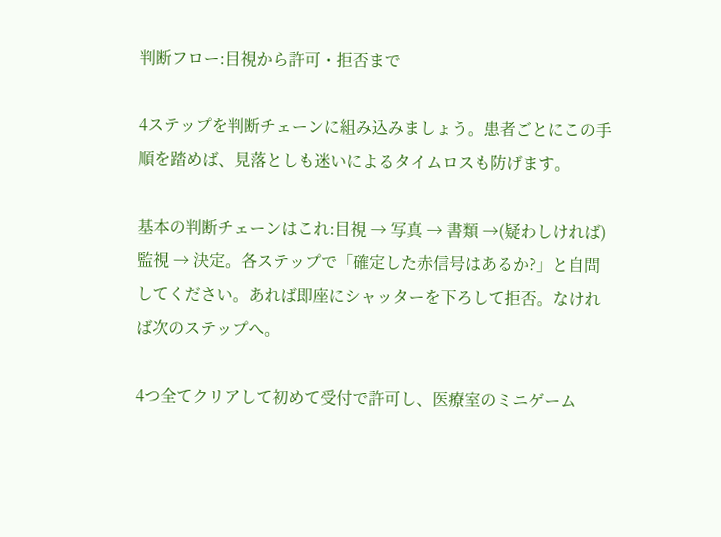判断フロー:目視から許可・拒否まで

4ステップを判断チェーンに組み込みましょう。患者ごとにこの手順を踏めば、見落としも迷いによるタイムロスも防げます。

基本の判断チェーンはこれ:目視 → 写真 → 書類 →(疑わしければ)監視 → 決定。各ステップで「確定した赤信号はあるか?」と自問してください。あれば即座にシャッターを下ろして拒否。なければ次のステップへ。

4つ全てクリアして初めて受付で許可し、医療室のミニゲーム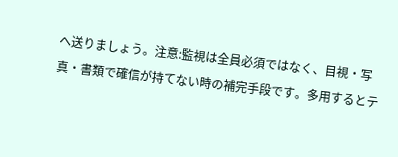へ送りましょう。注意:監視は全員必須ではなく、目視・写真・書類で確信が持てない時の補完手段です。多用するとテ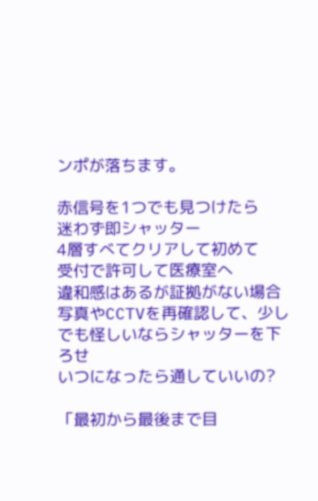ンポが落ちます。

赤信号を1つでも見つけたら
迷わず即シャッター
4層すべてクリアして初めて
受付で許可して医療室へ
違和感はあるが証拠がない場合
写真やCCTVを再確認して、少しでも怪しいならシャッターを下ろせ
いつになったら通していいの?

「最初から最後まで目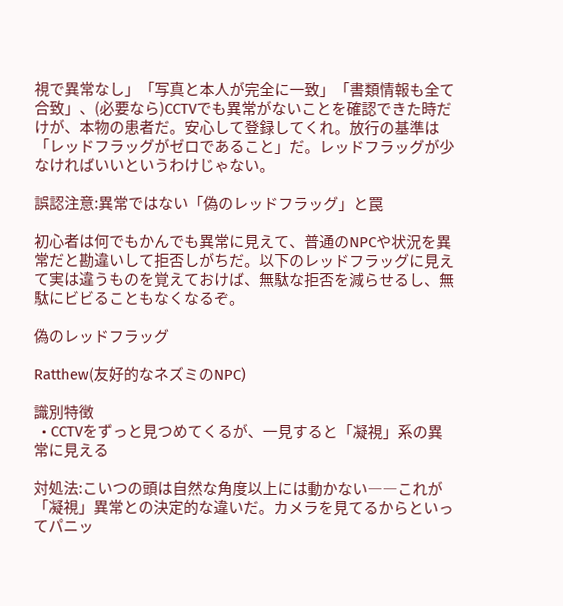視で異常なし」「写真と本人が完全に一致」「書類情報も全て合致」、(必要なら)CCTVでも異常がないことを確認できた時だけが、本物の患者だ。安心して登録してくれ。放行の基準は「レッドフラッグがゼロであること」だ。レッドフラッグが少なければいいというわけじゃない。

誤認注意:異常ではない「偽のレッドフラッグ」と罠

初心者は何でもかんでも異常に見えて、普通のNPCや状況を異常だと勘違いして拒否しがちだ。以下のレッドフラッグに見えて実は違うものを覚えておけば、無駄な拒否を減らせるし、無駄にビビることもなくなるぞ。

偽のレッドフラッグ

Ratthew(友好的なネズミのNPC)

識別特徴
  • CCTVをずっと見つめてくるが、一見すると「凝視」系の異常に見える

対処法:こいつの頭は自然な角度以上には動かない――これが「凝視」異常との決定的な違いだ。カメラを見てるからといってパニッ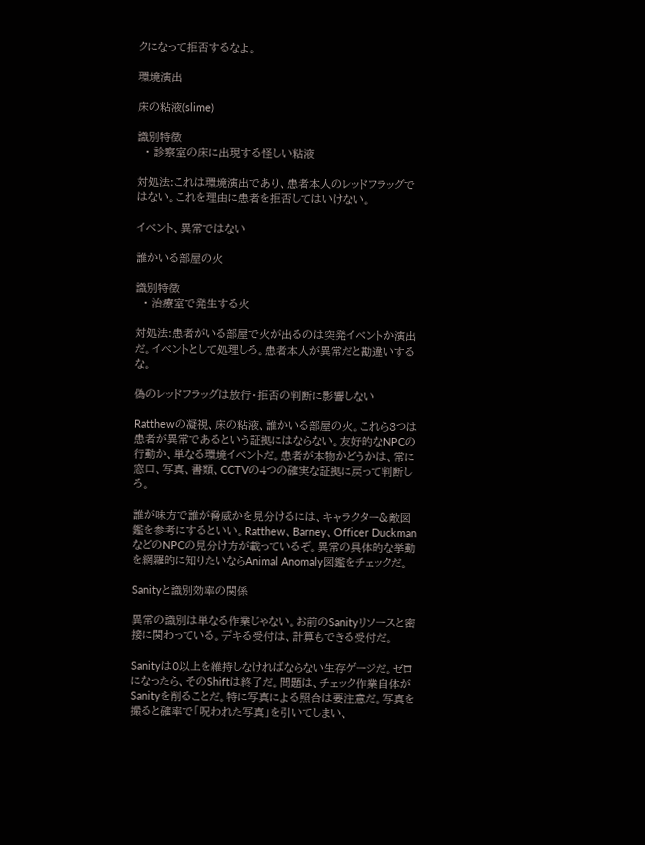クになって拒否するなよ。

環境演出

床の粘液(slime)

識別特徴
  • 診察室の床に出現する怪しい粘液

対処法:これは環境演出であり、患者本人のレッドフラッグではない。これを理由に患者を拒否してはいけない。

イベント、異常ではない

誰かいる部屋の火

識別特徴
  • 治療室で発生する火

対処法:患者がいる部屋で火が出るのは突発イベントか演出だ。イベントとして処理しろ。患者本人が異常だと勘違いするな。

偽のレッドフラッグは放行・拒否の判断に影響しない

Ratthewの凝視、床の粘液、誰かいる部屋の火。これら3つは患者が異常であるという証拠にはならない。友好的なNPCの行動か、単なる環境イベントだ。患者が本物かどうかは、常に窓口、写真、書類、CCTVの4つの確実な証拠に戻って判断しろ。

誰が味方で誰が脅威かを見分けるには、キャラクター&敵図鑑を参考にするといい。Ratthew、Barney、Officer DuckmanなどのNPCの見分け方が載っているぞ。異常の具体的な挙動を網羅的に知りたいならAnimal Anomaly図鑑をチェックだ。

Sanityと識別効率の関係

異常の識別は単なる作業じゃない。お前のSanityリソースと密接に関わっている。デキる受付は、計算もできる受付だ。

Sanityは0以上を維持しなければならない生存ゲージだ。ゼロになったら、そのShiftは終了だ。問題は、チェック作業自体がSanityを削ることだ。特に写真による照合は要注意だ。写真を撮ると確率で「呪われた写真」を引いてしまい、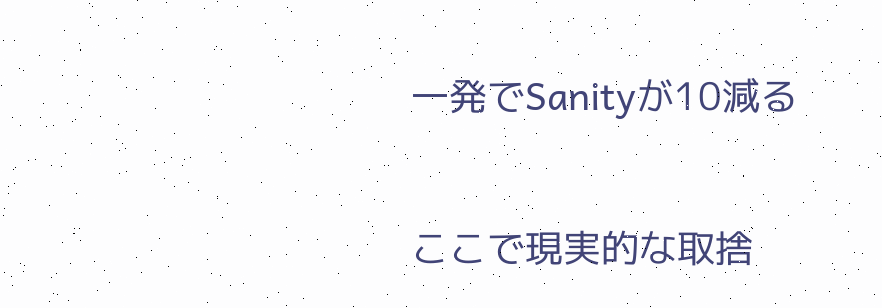一発でSanityが10減る

ここで現実的な取捨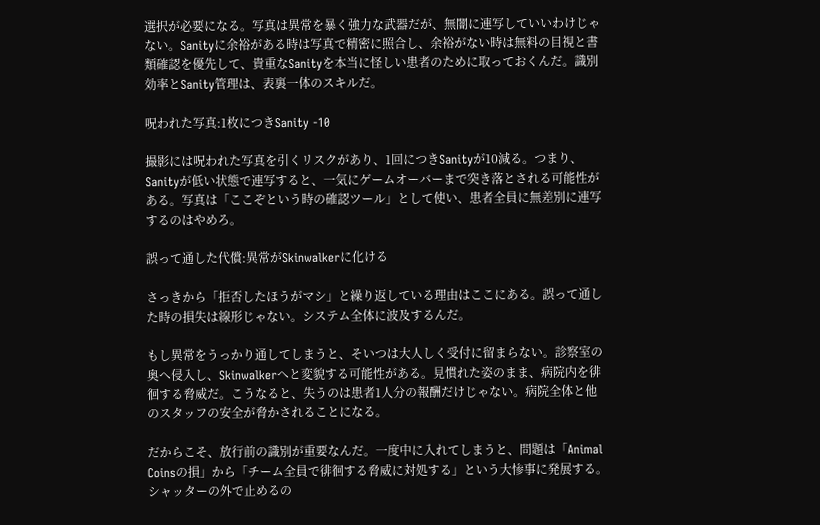選択が必要になる。写真は異常を暴く強力な武器だが、無闇に連写していいわけじゃない。Sanityに余裕がある時は写真で精密に照合し、余裕がない時は無料の目視と書類確認を優先して、貴重なSanityを本当に怪しい患者のために取っておくんだ。識別効率とSanity管理は、表裏一体のスキルだ。

呪われた写真:1枚につきSanity -10

撮影には呪われた写真を引くリスクがあり、1回につきSanityが10減る。つまり、Sanityが低い状態で連写すると、一気にゲームオーバーまで突き落とされる可能性がある。写真は「ここぞという時の確認ツール」として使い、患者全員に無差別に連写するのはやめろ。

誤って通した代償:異常がSkinwalkerに化ける

さっきから「拒否したほうがマシ」と繰り返している理由はここにある。誤って通した時の損失は線形じゃない。システム全体に波及するんだ。

もし異常をうっかり通してしまうと、そいつは大人しく受付に留まらない。診察室の奥へ侵入し、Skinwalkerへと変貌する可能性がある。見慣れた姿のまま、病院内を徘徊する脅威だ。こうなると、失うのは患者1人分の報酬だけじゃない。病院全体と他のスタッフの安全が脅かされることになる。

だからこそ、放行前の識別が重要なんだ。一度中に入れてしまうと、問題は「Animal Coinsの損」から「チーム全員で徘徊する脅威に対処する」という大惨事に発展する。シャッターの外で止めるの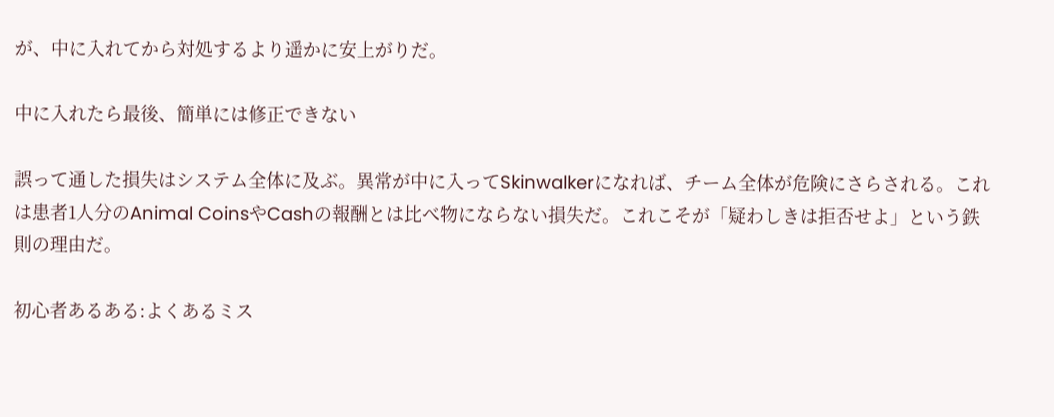が、中に入れてから対処するより遥かに安上がりだ。

中に入れたら最後、簡単には修正できない

誤って通した損失はシステム全体に及ぶ。異常が中に入ってSkinwalkerになれば、チーム全体が危険にさらされる。これは患者1人分のAnimal CoinsやCashの報酬とは比べ物にならない損失だ。これこそが「疑わしきは拒否せよ」という鉄則の理由だ。

初心者あるある:よくあるミス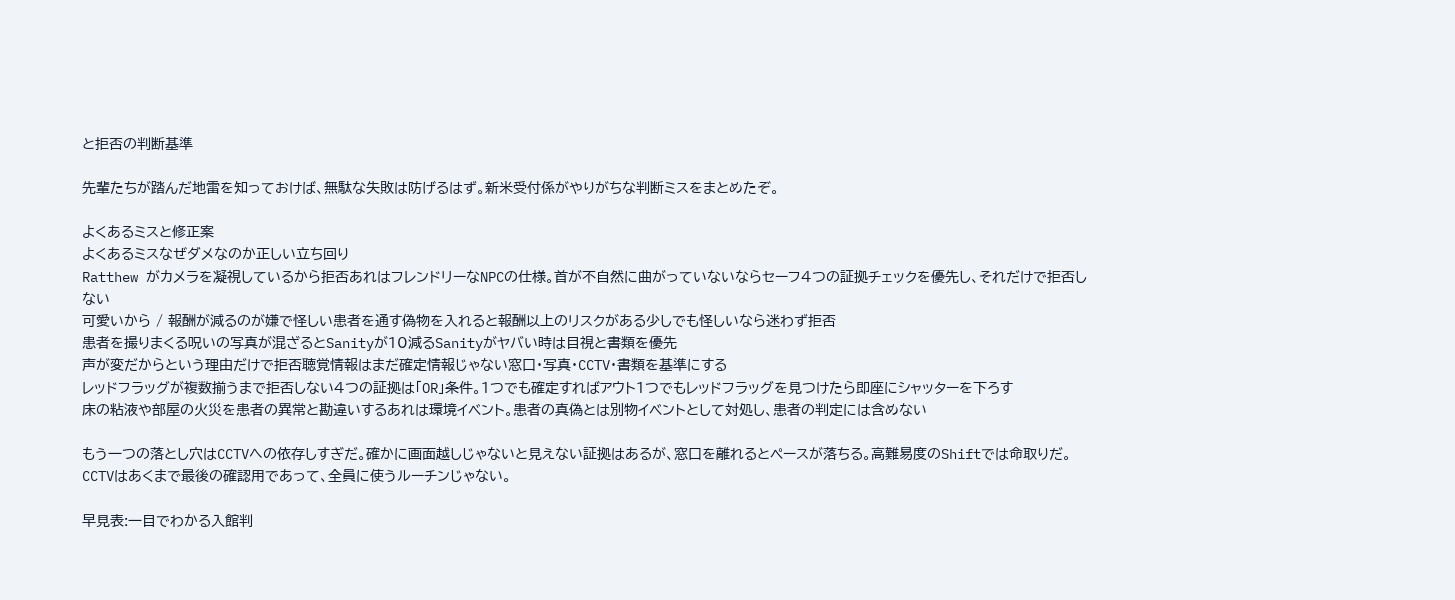と拒否の判断基準

先輩たちが踏んだ地雷を知っておけば、無駄な失敗は防げるはず。新米受付係がやりがちな判断ミスをまとめたぞ。

よくあるミスと修正案
よくあるミスなぜダメなのか正しい立ち回り
Ratthew がカメラを凝視しているから拒否あれはフレンドリーなNPCの仕様。首が不自然に曲がっていないならセーフ4つの証拠チェックを優先し、それだけで拒否しない
可愛いから / 報酬が減るのが嫌で怪しい患者を通す偽物を入れると報酬以上のリスクがある少しでも怪しいなら迷わず拒否
患者を撮りまくる呪いの写真が混ざるとSanityが10減るSanityがヤバい時は目視と書類を優先
声が変だからという理由だけで拒否聴覚情報はまだ確定情報じゃない窓口・写真・CCTV・書類を基準にする
レッドフラッグが複数揃うまで拒否しない4つの証拠は「OR」条件。1つでも確定すればアウト1つでもレッドフラッグを見つけたら即座にシャッターを下ろす
床の粘液や部屋の火災を患者の異常と勘違いするあれは環境イベント。患者の真偽とは別物イベントとして対処し、患者の判定には含めない

もう一つの落とし穴はCCTVへの依存しすぎだ。確かに画面越しじゃないと見えない証拠はあるが、窓口を離れるとペースが落ちる。高難易度のShiftでは命取りだ。CCTVはあくまで最後の確認用であって、全員に使うルーチンじゃない。

早見表:一目でわかる入館判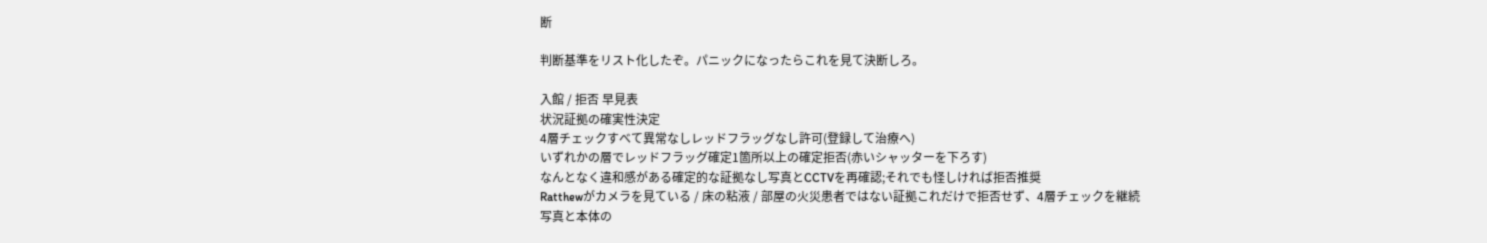断

判断基準をリスト化したぞ。パニックになったらこれを見て決断しろ。

入館 / 拒否 早見表
状況証拠の確実性決定
4層チェックすべて異常なしレッドフラッグなし許可(登録して治療へ)
いずれかの層でレッドフラッグ確定1箇所以上の確定拒否(赤いシャッターを下ろす)
なんとなく違和感がある確定的な証拠なし写真とCCTVを再確認;それでも怪しければ拒否推奨
Ratthewがカメラを見ている / 床の粘液 / 部屋の火災患者ではない証拠これだけで拒否せず、4層チェックを継続
写真と本体の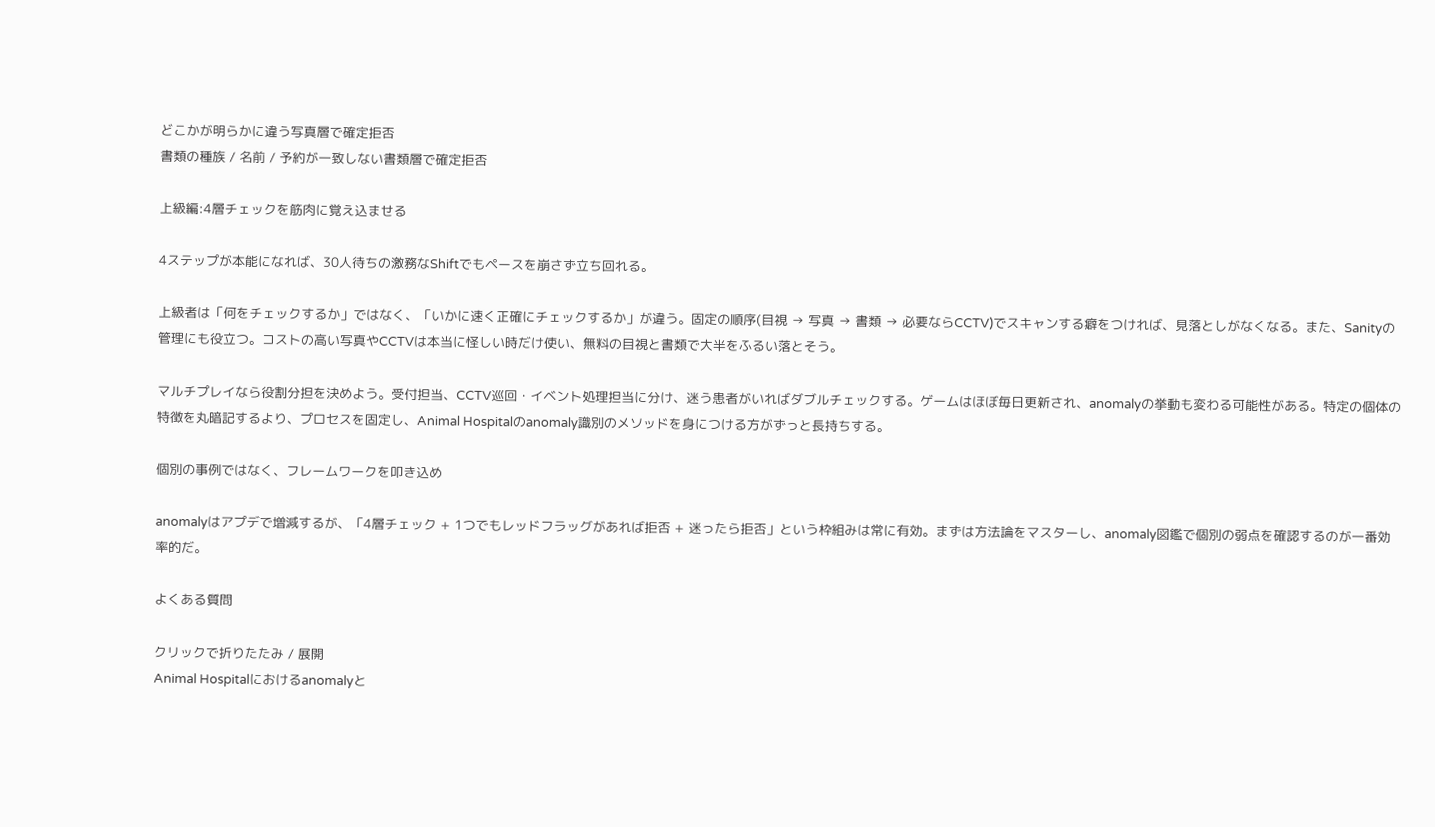どこかが明らかに違う写真層で確定拒否
書類の種族 / 名前 / 予約が一致しない書類層で確定拒否

上級編:4層チェックを筋肉に覚え込ませる

4ステップが本能になれば、30人待ちの激務なShiftでもペースを崩さず立ち回れる。

上級者は「何をチェックするか」ではなく、「いかに速く正確にチェックするか」が違う。固定の順序(目視 → 写真 → 書類 → 必要ならCCTV)でスキャンする癖をつければ、見落としがなくなる。また、Sanityの管理にも役立つ。コストの高い写真やCCTVは本当に怪しい時だけ使い、無料の目視と書類で大半をふるい落とそう。

マルチプレイなら役割分担を決めよう。受付担当、CCTV巡回・イベント処理担当に分け、迷う患者がいればダブルチェックする。ゲームはほぼ毎日更新され、anomalyの挙動も変わる可能性がある。特定の個体の特徴を丸暗記するより、プロセスを固定し、Animal Hospitalのanomaly識別のメソッドを身につける方がずっと長持ちする。

個別の事例ではなく、フレームワークを叩き込め

anomalyはアプデで増減するが、「4層チェック + 1つでもレッドフラッグがあれば拒否 + 迷ったら拒否」という枠組みは常に有効。まずは方法論をマスターし、anomaly図鑑で個別の弱点を確認するのが一番効率的だ。

よくある質問

クリックで折りたたみ / 展開
Animal Hospitalにおけるanomalyと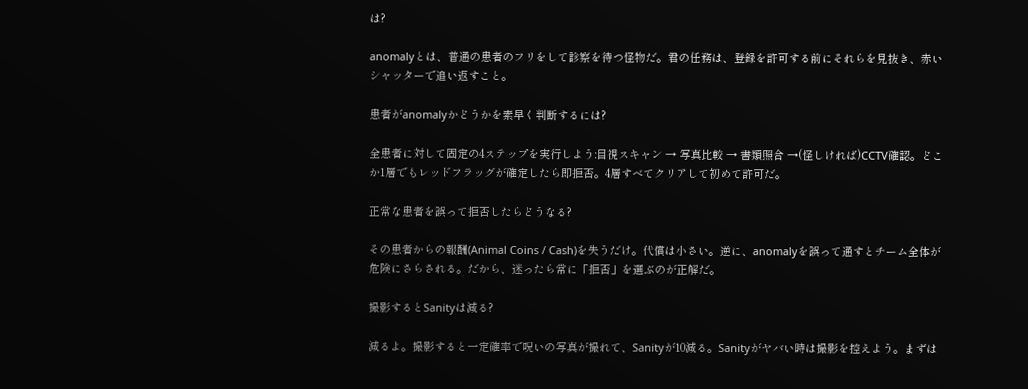は?

anomalyとは、普通の患者のフリをして診察を待つ怪物だ。君の任務は、登録を許可する前にそれらを見抜き、赤いシャッターで追い返すこと。

患者がanomalyかどうかを素早く判断するには?

全患者に対して固定の4ステップを実行しよう:目視スキャン → 写真比較 → 書類照合 →(怪しければ)CCTV確認。どこか1層でもレッドフラッグが確定したら即拒否。4層すべてクリアして初めて許可だ。

正常な患者を誤って拒否したらどうなる?

その患者からの報酬(Animal Coins / Cash)を失うだけ。代償は小さい。逆に、anomalyを誤って通すとチーム全体が危険にさらされる。だから、迷ったら常に「拒否」を選ぶのが正解だ。

撮影するとSanityは減る?

減るよ。撮影すると一定確率で呪いの写真が撮れて、Sanityが10減る。Sanityがヤバい時は撮影を控えよう。まずは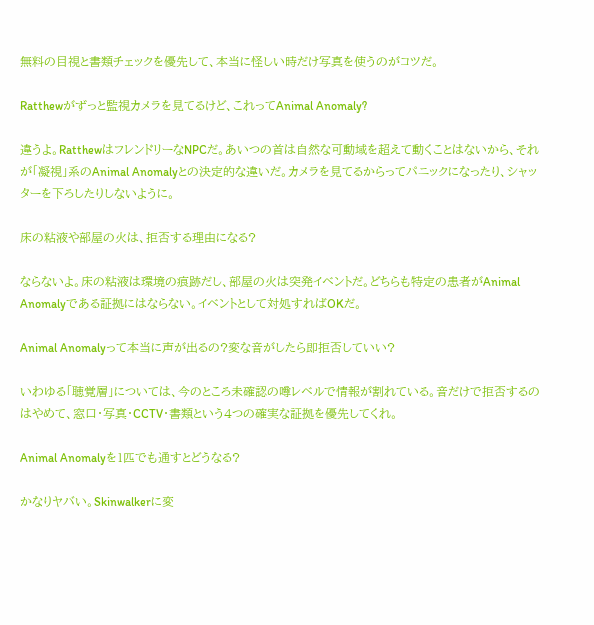無料の目視と書類チェックを優先して、本当に怪しい時だけ写真を使うのがコツだ。

Ratthewがずっと監視カメラを見てるけど、これってAnimal Anomaly?

違うよ。RatthewはフレンドリーなNPCだ。あいつの首は自然な可動域を超えて動くことはないから、それが「凝視」系のAnimal Anomalyとの決定的な違いだ。カメラを見てるからってパニックになったり、シャッターを下ろしたりしないように。

床の粘液や部屋の火は、拒否する理由になる?

ならないよ。床の粘液は環境の痕跡だし、部屋の火は突発イベントだ。どちらも特定の患者がAnimal Anomalyである証拠にはならない。イベントとして対処すればOKだ。

Animal Anomalyって本当に声が出るの?変な音がしたら即拒否していい?

いわゆる「聴覚層」については、今のところ未確認の噂レベルで情報が割れている。音だけで拒否するのはやめて、窓口・写真・CCTV・書類という4つの確実な証拠を優先してくれ。

Animal Anomalyを1匹でも通すとどうなる?

かなりヤバい。Skinwalkerに変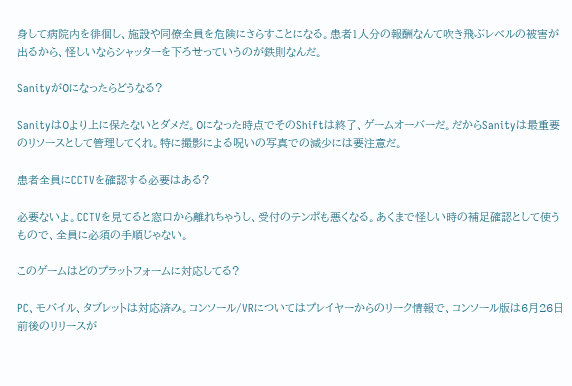身して病院内を徘徊し、施設や同僚全員を危険にさらすことになる。患者1人分の報酬なんて吹き飛ぶレベルの被害が出るから、怪しいならシャッターを下ろせっていうのが鉄則なんだ。

Sanityが0になったらどうなる?

Sanityは0より上に保たないとダメだ。0になった時点でそのShiftは終了、ゲームオーバーだ。だからSanityは最重要のリソースとして管理してくれ。特に撮影による呪いの写真での減少には要注意だ。

患者全員にCCTVを確認する必要はある?

必要ないよ。CCTVを見てると窓口から離れちゃうし、受付のテンポも悪くなる。あくまで怪しい時の補足確認として使うもので、全員に必須の手順じゃない。

このゲームはどのプラットフォームに対応してる?

PC、モバイル、タブレットは対応済み。コンソール/VRについてはプレイヤーからのリーク情報で、コンソール版は6月26日前後のリリースが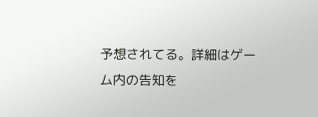予想されてる。詳細はゲーム内の告知を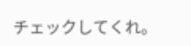チェックしてくれ。